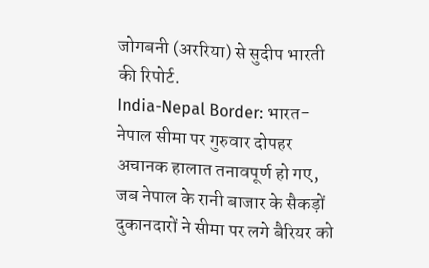जोगबनी (अररिया) से सुदीप भारती की रिपोर्ट.
India-Nepal Border: भारत-नेपाल सीमा पर गुरुवार दोपहर अचानक हालात तनावपूर्ण हो गए, जब नेपाल के रानी बाजार के सैकड़ों दुकानदारों ने सीमा पर लगे बैरियर को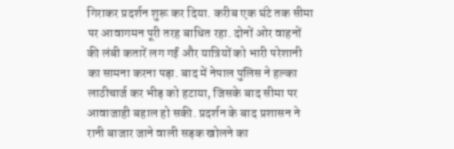गिराकर प्रदर्शन शुरू कर दिया. करीब एक घंटे तक सीमा पर आवागमन पूरी तरह बाधित रहा. दोनों ओर वाहनों की लंबी कतारें लग गईं और यात्रियों को भारी परेशानी का सामना करना पड़ा. बाद में नेपाल पुलिस ने हल्का लाठीचार्ज कर भीड़ को हटाया, जिसके बाद सीमा पर आवाजाही बहाल हो सकी. प्रदर्शन के बाद प्रशासन ने रानी बाजार जाने वाली सड़क खोलने का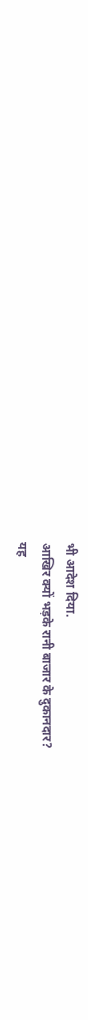भी आदेश दिया.
आखिर क्यों भड़के रानी बाजार के दुकानदार?
यह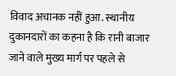विवाद अचानक नहीं हुआ. स्थानीय दुकानदारों का कहना है कि रानी बाजार जाने वाले मुख्य मार्ग पर पहले से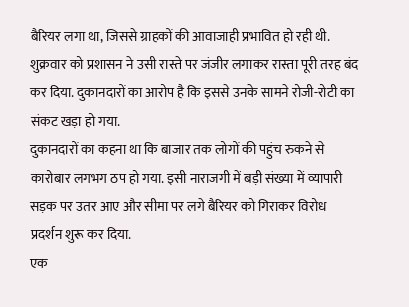बैरियर लगा था, जिससे ग्राहकों की आवाजाही प्रभावित हो रही थी. शुक्रवार को प्रशासन ने उसी रास्ते पर जंजीर लगाकर रास्ता पूरी तरह बंद कर दिया. दुकानदारों का आरोप है कि इससे उनके सामने रोजी-रोटी का संकट खड़ा हो गया.
दुकानदारों का कहना था कि बाजार तक लोगों की पहुंच रुकने से कारोबार लगभग ठप हो गया. इसी नाराजगी में बड़ी संख्या में व्यापारी सड़क पर उतर आए और सीमा पर लगे बैरियर को गिराकर विरोध प्रदर्शन शुरू कर दिया.
एक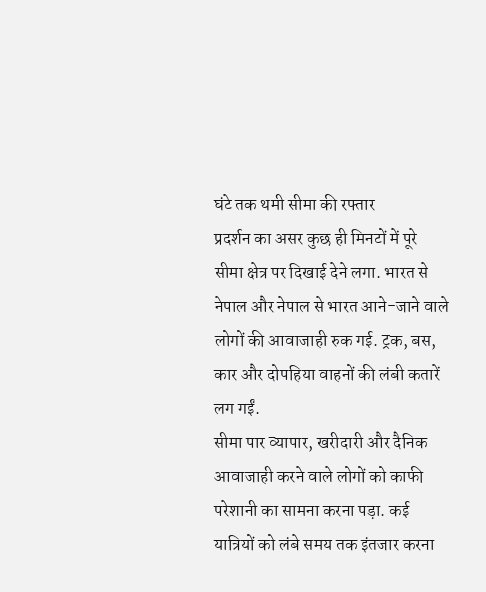घंटे तक थमी सीमा की रफ्तार
प्रदर्शन का असर कुछ ही मिनटों में पूरे सीमा क्षेत्र पर दिखाई देने लगा. भारत से नेपाल और नेपाल से भारत आने-जाने वाले लोगों की आवाजाही रुक गई. ट्रक, बस, कार और दोपहिया वाहनों की लंबी कतारें लग गईं.
सीमा पार व्यापार, खरीदारी और दैनिक आवाजाही करने वाले लोगों को काफी परेशानी का सामना करना पड़ा. कई यात्रियों को लंबे समय तक इंतजार करना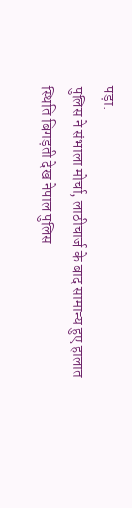पड़ा.
पुलिस ने संभाला मोर्चा, लाठीचार्ज के बाद सामान्य हुए हालात
स्थिति बिगड़ती देख नेपाल पुलिस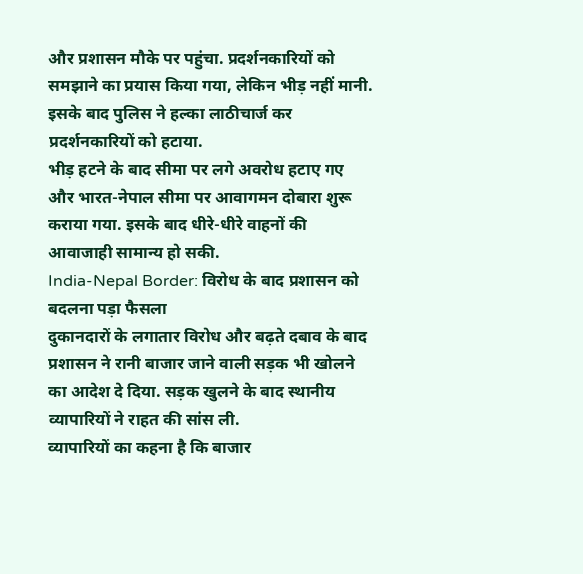और प्रशासन मौके पर पहुंचा. प्रदर्शनकारियों को समझाने का प्रयास किया गया, लेकिन भीड़ नहीं मानी. इसके बाद पुलिस ने हल्का लाठीचार्ज कर प्रदर्शनकारियों को हटाया.
भीड़ हटने के बाद सीमा पर लगे अवरोध हटाए गए और भारत-नेपाल सीमा पर आवागमन दोबारा शुरू कराया गया. इसके बाद धीरे-धीरे वाहनों की आवाजाही सामान्य हो सकी.
India-Nepal Border: विरोध के बाद प्रशासन को बदलना पड़ा फैसला
दुकानदारों के लगातार विरोध और बढ़ते दबाव के बाद प्रशासन ने रानी बाजार जाने वाली सड़क भी खोलने का आदेश दे दिया. सड़क खुलने के बाद स्थानीय व्यापारियों ने राहत की सांस ली.
व्यापारियों का कहना है कि बाजार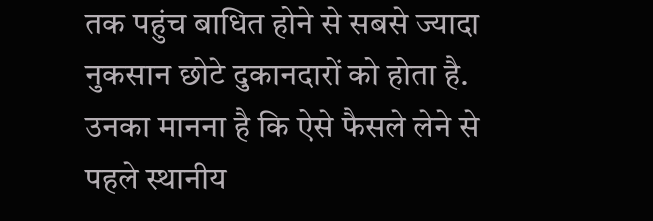तक पहुंच बाधित होने से सबसे ज्यादा नुकसान छोटे दुकानदारों को होता है. उनका मानना है कि ऐसे फैसले लेने से पहले स्थानीय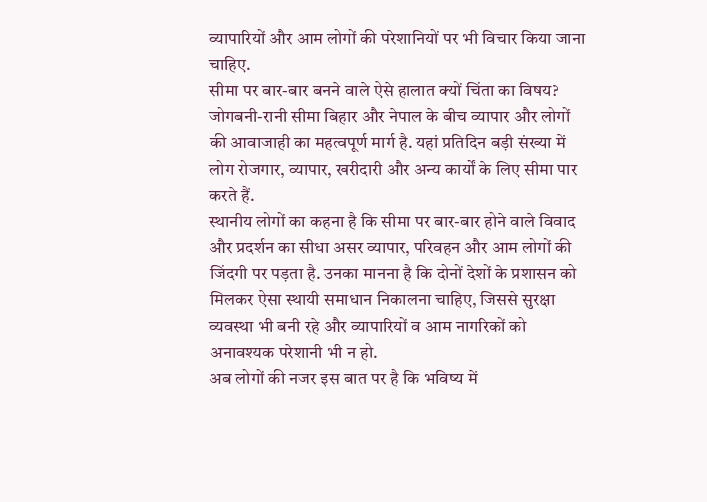व्यापारियों और आम लोगों की परेशानियों पर भी विचार किया जाना चाहिए.
सीमा पर बार-बार बनने वाले ऐसे हालात क्यों चिंता का विषय?
जोगबनी-रानी सीमा बिहार और नेपाल के बीच व्यापार और लोगों की आवाजाही का महत्वपूर्ण मार्ग है. यहां प्रतिदिन बड़ी संख्या में लोग रोजगार, व्यापार, खरीदारी और अन्य कार्यों के लिए सीमा पार करते हैं.
स्थानीय लोगों का कहना है कि सीमा पर बार-बार होने वाले विवाद और प्रदर्शन का सीधा असर व्यापार, परिवहन और आम लोगों की जिंदगी पर पड़ता है. उनका मानना है कि दोनों देशों के प्रशासन को मिलकर ऐसा स्थायी समाधान निकालना चाहिए, जिससे सुरक्षा व्यवस्था भी बनी रहे और व्यापारियों व आम नागरिकों को अनावश्यक परेशानी भी न हो.
अब लोगों की नजर इस बात पर है कि भविष्य में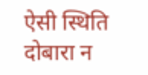ऐसी स्थिति दोबारा न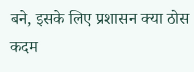बने, इसके लिए प्रशासन क्या ठोस कदम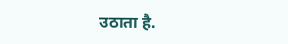उठाता है.